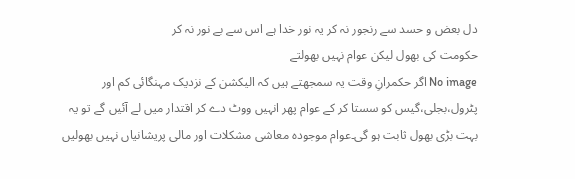دل بعض و حسد سے رنجور نہ کر یہ نور خدا ہے اس سے بے نور نہ کر
حکومت کی بھول لیکن عوام نہیں بھولتے
No image اگر حکمرانِ وقت یہ سمجھتے ہیں کہ الیکشن کے نزدیک مہنگائی کم اور پٹرول،بجلی،گیس کو سستا کر کے عوام پھر انہیں ووٹ دے کر اقتدار میں لے آئیں گے تو یہ بہت بڑی بھول ثابت ہو گی۔عوام موجودہ معاشی مشکلات اور مالی پریشانیاں نہیں بھولیں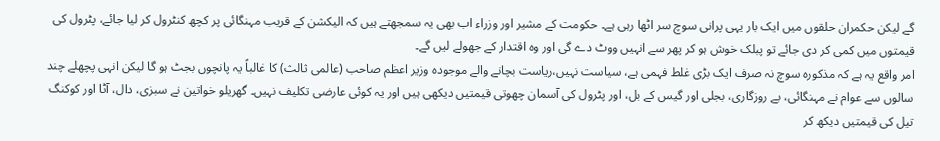گے لیکن حکمران حلقوں میں ایک بار یہی پرانی سوچ سر اٹھا رہی ہے۔ حکومت کے مشیر اور وزراء اب بھی یہ سمجھتے ہیں کہ الیکشن کے قریب مہنگائی پر کچھ کنٹرول کر لیا جائے، پٹرول کی قیمتوں میں کمی کر دی جائے تو پبلک خوش ہو کر پھر سے انہیں ووٹ دے گی اور وہ اقتدار کے جھولے لیں گے۔
امر واقع یہ ہے کہ مذکورہ سوچ نہ صرف ایک بڑی غلط فہمی ہے، سیاست نہیں،ریاست بچانے والے موجودہ وزیر اعظم صاحب (عالمی ثالث) کا غالباً یہ پانچوں بجٹ ہو گا لیکن انہی پچھلے چند سالوں سے عوام نے مہنگائی، بے روزگاری، بجلی اور گیس کے بل، اور پٹرول کی آسمان چھوتی قیمتیں دیکھی ہیں اور یہ کوئی عارضی تکلیف نہیں۔ گھریلو خواتین نے سبزی، دال، آٹا اور کوکنگ تیل کی قیمتیں دیکھ کر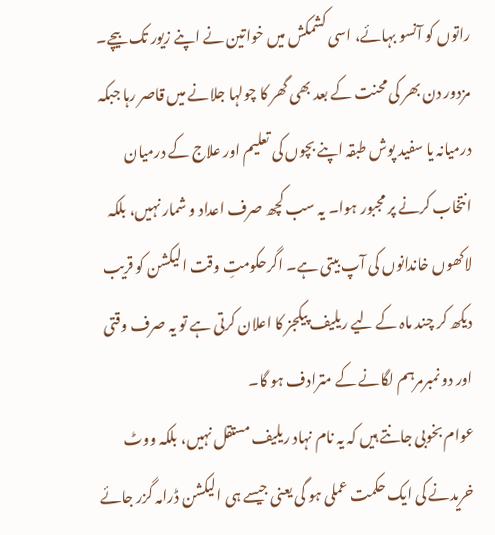راتوں کو آنسو بہائے، اسی کشمکش میں خواتین نے اپنے زیور تک بیچے۔ مزدور دن بھر کی محنت کے بعد بھی گھر کا چولہا جلانے میں قاصر رہا جبکہ درمیانہ یا سفید پوش طبقہ اپنے بچوں کی تعلیم اور علاج کے درمیان انتخاب کرنے پر مجبور ہوا۔ یہ سب کچھ صرف اعداد و شمار نہیں، بلکہ لاکھوں خاندانوں کی آپ بیتی ہے۔ اگرحکومتِ وقت الیکشن کو قریب دیکھ کر چند ماہ کے لیے ریلیف پیکجز کا اعلان کرتی ہے تو یہ صرف وقتی اور دو نمبرمرہم لگانے کے مترادف ہو گا۔
عوام بخوبی جانتے ہیں کہ یہ نام نہاد ریلیف مستقل نہیں، بلکہ ووٹ خریدنے کی ایک حکمت عملی ہو گی یعنی جیسے ہی الیکشن ڈرامہ گزر جائے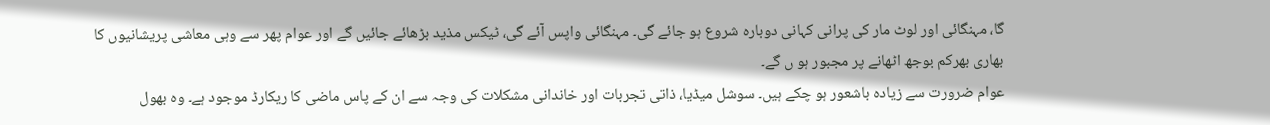گا، مہنگائی اور لوٹ مار کی پرانی کہانی دوبارہ شروع ہو جائے گی۔ مہنگائی واپس آئے گی، ٹیکس مذید بڑھائے جائیں گے اور عوام پھر سے وہی معاشی پریشانیوں کا بھاری بھرکم بوجھ اٹھانے پر مجبور ہو ں گے۔
عوام ضرورت سے زیادہ باشعور ہو چکے ہیں۔ سوشل میڈیا، ذاتی تجربات اور خاندانی مشکلات کی وجہ سے ان کے پاس ماضی کا ریکارڈ موجود ہے۔ وہ بھول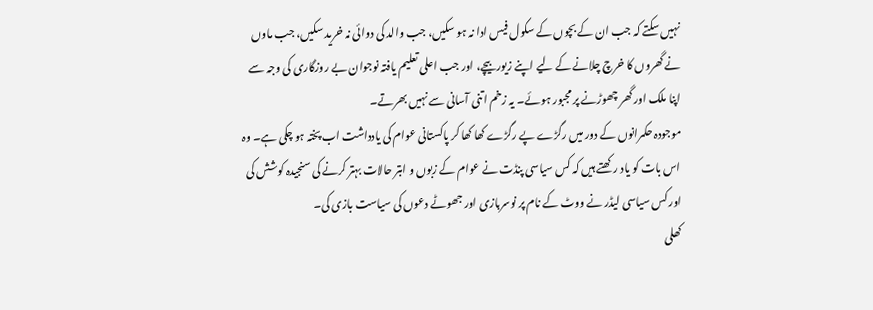نہیں سکتے کہ جب ان کے بچوں کے سکول فیس ادا نہ ہو سکیں، جب والد کی دوائی نہ خرید سکیں، جب ماوں نے گھروں کا خرچ چلانے کے لیے اپنے زیور بیچے، اور جب اعلی تعلیم یافتہ نوجوان بے روزگاری کی وجہ سے اپنا ملک اور گھر چھوڑنے پر مجبور ہوئے۔ یہ زخم اتنی آسانی سے نہیں بھرتے۔
موجودہ حکمرانوں کے دور میں رگڑے پے رگڑے کھا کھا کر پاکستانی عوام کی یادداشت اب پختہ ہو چکی ہے۔ وہ اس بات کو یاد رکھتے ہیں کہ کس سیاسی پنڈت نے عوام کے زبوں و ابتر حالات بہتر کرنے کی سنجیدہ کوشش کی اور کس سیاسی لیڈر نے ووٹ کے نام پر نوسربازی اور جھوٹے دعوں کی سیاست بازی کی۔
کھلی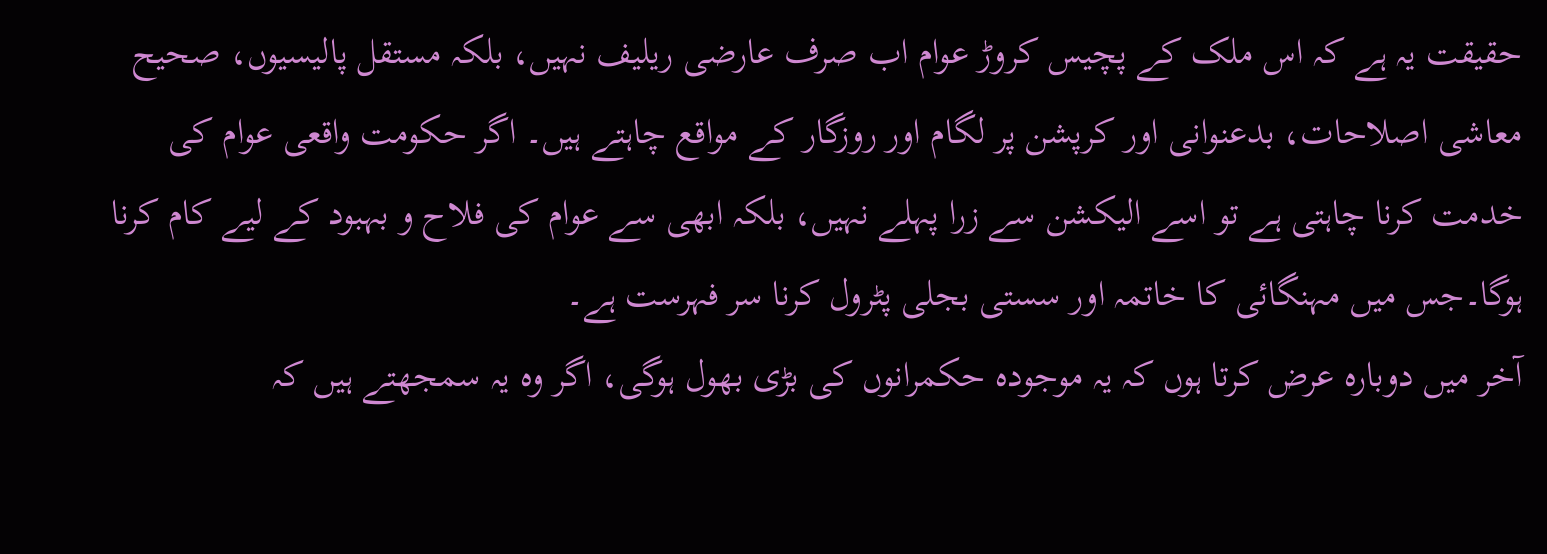حقیقت یہ ہے کہ اس ملک کے پچیس کروڑ عوام اب صرف عارضی ریلیف نہیں، بلکہ مستقل پالیسیوں، صحیح معاشی اصلاحات، بدعنوانی اور کرپشن پر لگام اور روزگار کے مواقع چاہتے ہیں۔ اگر حکومت واقعی عوام کی خدمت کرنا چاہتی ہے تو اسے الیکشن سے زرا پہلے نہیں، بلکہ ابھی سے عوام کی فلاح و بہبود کے لیے کام کرنا ہوگا۔جس میں مہنگائی کا خاتمہ اور سستی بجلی پٹرول کرنا سر فہرست ہے۔
آخر میں دوبارہ عرض کرتا ہوں کہ یہ موجودہ حکمرانوں کی بڑی بھول ہوگی، اگر وہ یہ سمجھتے ہیں کہ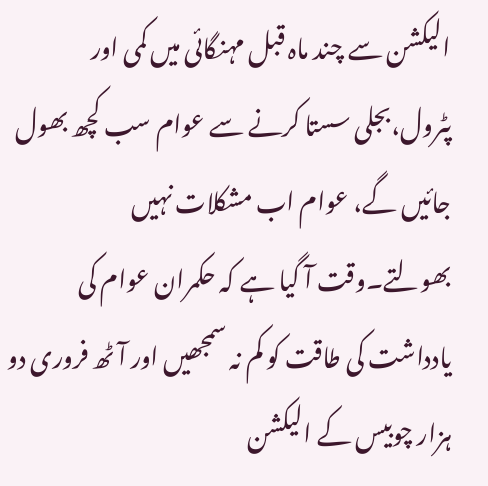الیکشن سے چند ماہ قبل مہنگائی میں کمی اور پٹرول،بجلی سستا کرنے سے عوام سب کچھ بھول جائیں گے، عوام اب مشکلات نہیں بھولتے۔وقت آ گیا ہے کہ حکمران عوام کی یادداشت کی طاقت کو کم نہ سمجھیں اور آٹھ فروری دو ہزار چوبیس کے الیکشن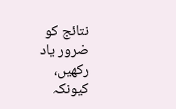نتائج کو ضرور یاد رکھیں، کیونکہ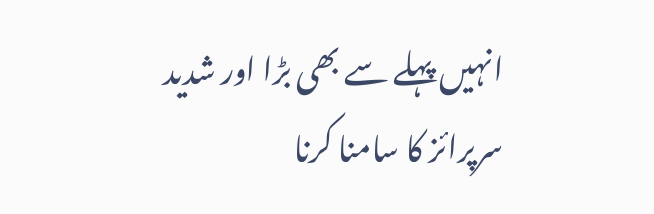انہیں پہلے سے بھی بڑا اور شدید سرپرائز کا سامنا کرنا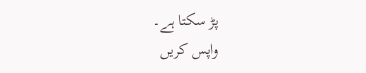پڑ سکتا ہے۔
واپس کریں